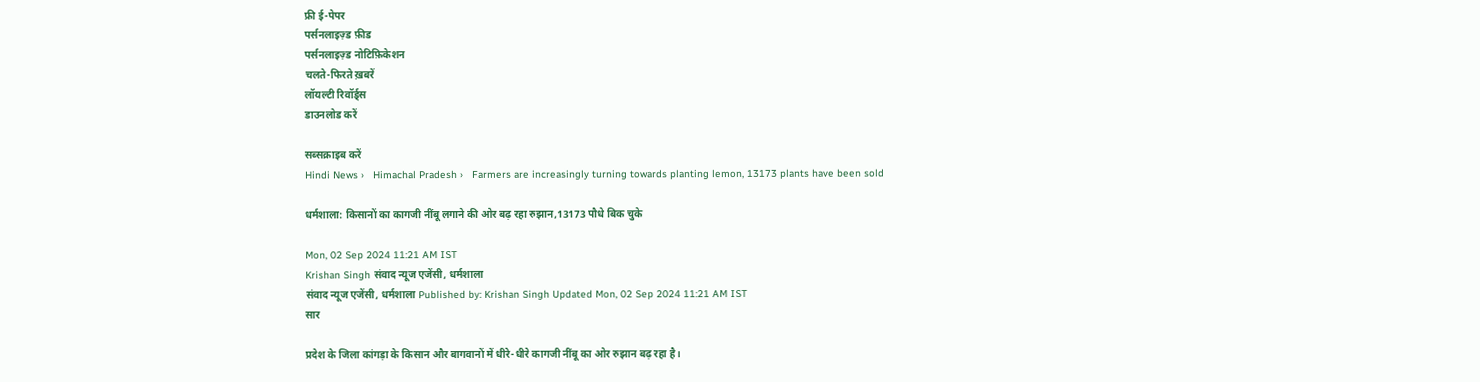फ्री ई-पेपर
पर्सनलाइज़्ड फ़ीड
पर्सनलाइज़्ड नोटिफ़िकेशन
चलते-फिरते ख़बरें
लॉयल्टी रिवॉर्ड्स
डाउनलोड करें

सब्सक्राइब करें
Hindi News ›   Himachal Pradesh ›   Farmers are increasingly turning towards planting lemon, 13173 plants have been sold

धर्मशाला: किसानों का कागजी नींबू लगाने की ओर बढ़ रहा रुझान,13173 पौधे बिक चुके

Mon, 02 Sep 2024 11:21 AM IST
Krishan Singh संवाद न्यूज एजेंसी, धर्मशाला
संवाद न्यूज एजेंसी, धर्मशाला Published by: Krishan Singh Updated Mon, 02 Sep 2024 11:21 AM IST
सार

प्रदेश के जिला कांगड़ा के किसान और बागवानों में धीरे-धीरे कागजी नींबू का ओर रुझान बढ़ रहा है।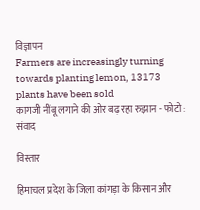विज्ञापन
Farmers are increasingly turning towards planting lemon, 13173 plants have been sold
कागजी नींबू लगाने की ओर बढ़ रहा रुझान - फोटो : संवाद

विस्तार

हिमाचल प्रदेश के जिला कांगड़ा के किसान और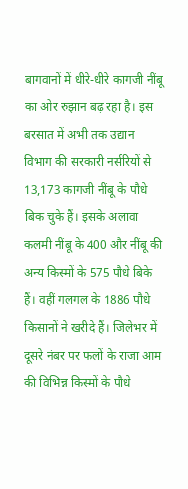बागवानों में धीरे-धीरे कागजी नींबू का ओर रुझान बढ़ रहा है। इस बरसात में अभी तक उद्यान विभाग की सरकारी नर्सरियों से 13,173 कागजी नींबू के पौधे बिक चुके हैं। इसके अलावा कलमी नींबू के 400 और नींबू की अन्य किस्मों के 575 पौधे बिके हैं। वहीं गलगल के 1886 पौधे किसानों ने खरीदे हैं। जिलेभर में दूसरे नंबर पर फलों के राजा आम की विभिन्न किस्मों के पौधे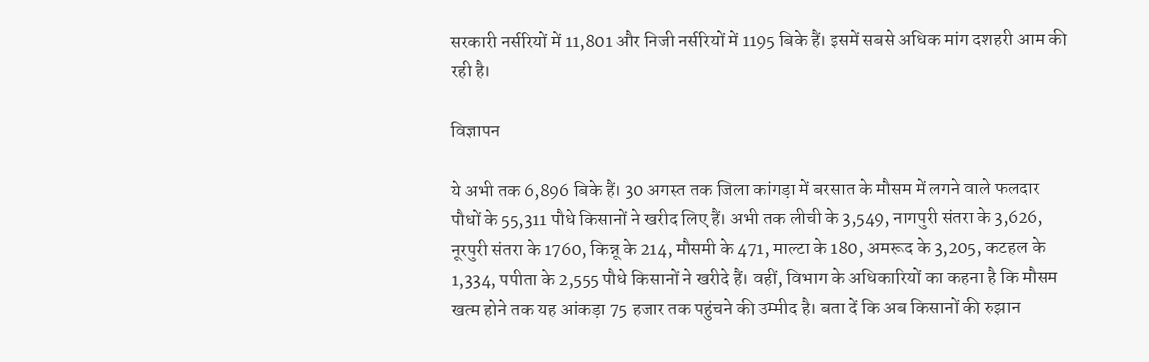सरकारी नर्सरियों में 11,801 और निजी नर्सरियों में 1195 बिके हैं। इसमें सबसे अधिक मांग दशहरी आम की रही है।

विज्ञापन

ये अभी तक 6,896 बिके हैं। 30 अगस्त तक जिला कांगड़ा में बरसात के मौसम में लगने वाले फलदार पौधों के 55,311 पौधे किसानों ने खरीद लिए हैं। अभी तक लीची के 3,549, नागपुरी संतरा के 3,626, नूरपुरी संतरा के 1760, किन्नू के 214, मौसमी के 471, माल्टा के 180, अमरूद के 3,205, कटहल के 1,334, पपीता के 2,555 पौधे किसानों ने खरीदे हैं। वहीं, विभाग के अधिकारियों का कहना है कि मौसम खत्म होने तक यह आंकड़ा 75 हजार तक पहुंचने की उम्मीद है। बता दें कि अब किसानों की रुझान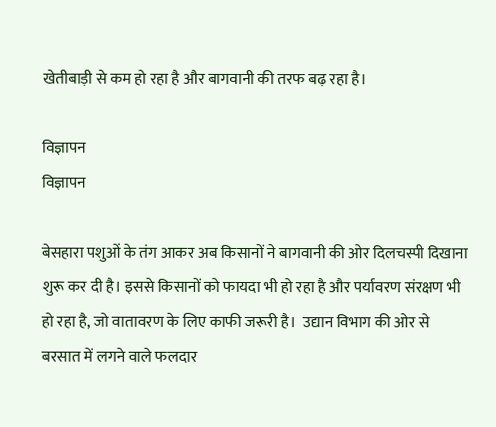खेतीबाड़ी से कम हो रहा है और बागवानी की तरफ बढ़ रहा है।

विज्ञापन
विज्ञापन

बेसहारा पशुओं के तंग आकर अब किसानों ने बागवानी की ओर दिलचस्पी दिखाना शुरू कर दी है। इससे किसानों को फायदा भी हो रहा है और पर्यावरण संरक्षण भी हो रहा है, जो वातावरण के लिए काफी जरूरी है।  उद्यान विभाग की ओर से बरसात में लगने वाले फलदार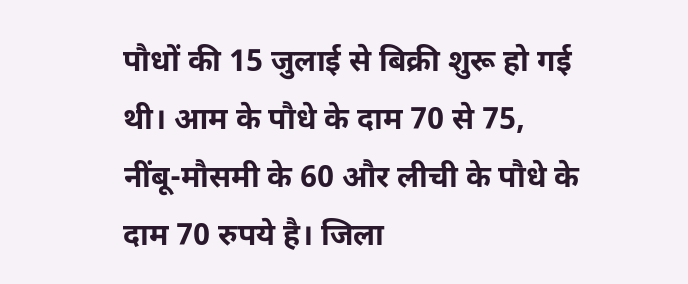पौधों की 15 जुलाई से बिक्री शुरू हो गई थी। आम के पौधे के दाम 70 से 75, नींबू-मौसमी के 60 और लीची के पौधे के दाम 70 रुपये है। जिला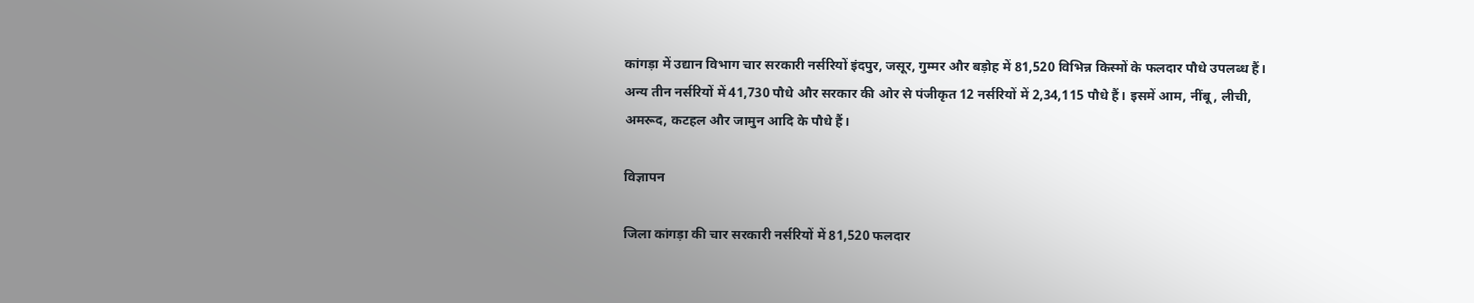कांगड़ा में उद्यान विभाग चार सरकारी नर्सरियों इंदपुर, जसूर, गुम्मर और बड़ोह में 81,520 विभिन्न किस्मों के फलदार पौधे उपलब्ध हैं। अन्य तीन नर्सरियों में 41,730 पौधे और सरकार की ओर से पंजीकृत 12 नर्सरियों में 2,34,115 पौधे हैं। इसमें आम, नींबू, लीची, अमरूद, कटहल और जामुन आदि के पौधे हैं।

विज्ञापन

जिला कांगड़ा की चार सरकारी नर्सरियों में 81,520 फलदार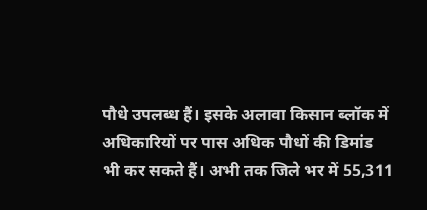पौधे उपलब्ध हैं। इसके अलावा किसान ब्लॉक में अधिकारियों पर पास अधिक पौधों की डिमांड भी कर सकते हैं। अभी तक जिले भर में 55,311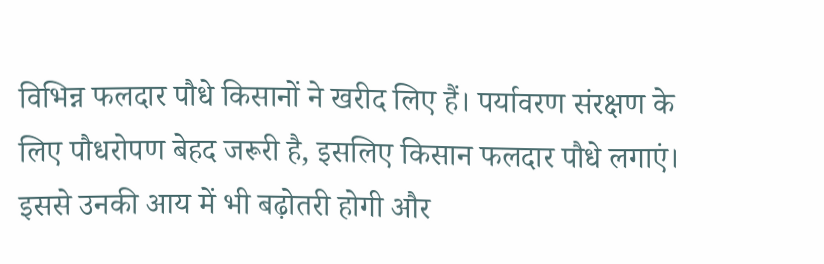विभिन्न फलदार पौधे किसानों ने खरीद लिए हैं। पर्यावरण संरक्षण के लिए पौधरोपण बेहद जरूरी है, इसलिए किसान फलदार पौधे लगाएं। इससे उनकी आय में भी बढ़ोतरी होगी और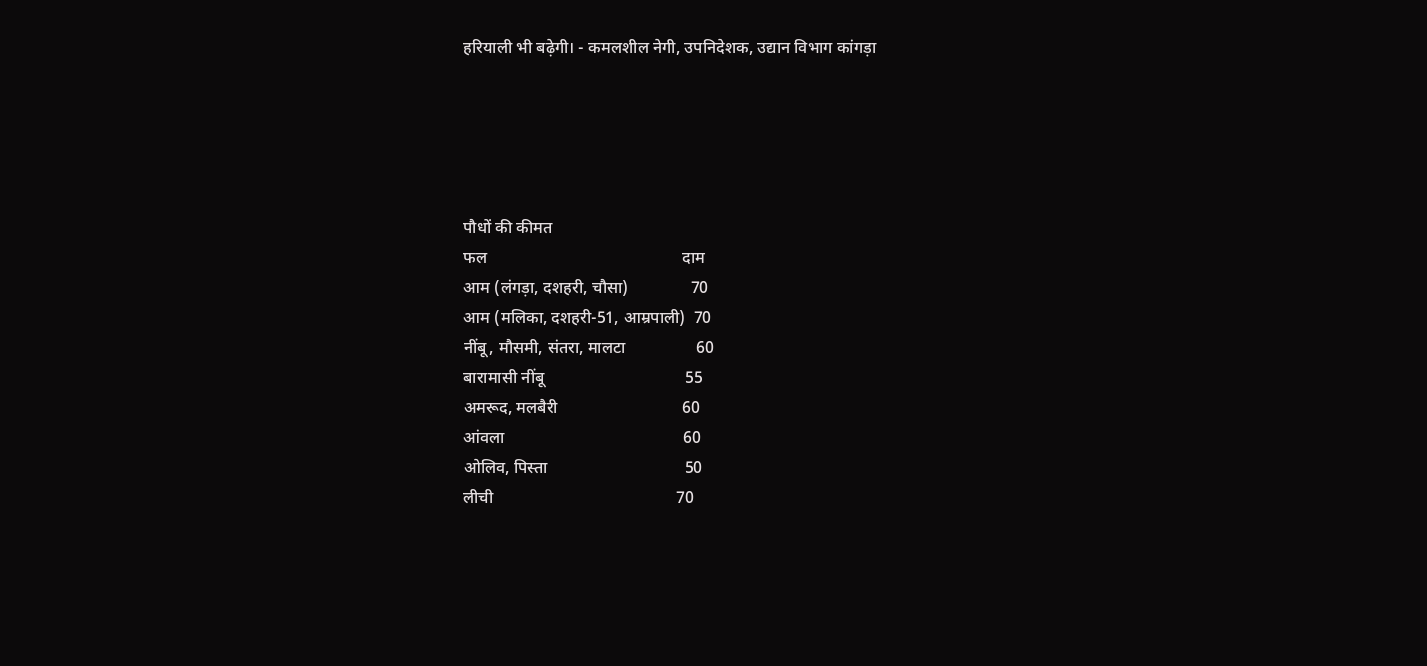हरियाली भी बढ़ेगी। - कमलशील नेगी, उपनिदेशक, उद्यान विभाग कांगड़ा





पौधों की कीमत
फल                                               दाम
आम (लंगड़ा, दशहरी, चौसा)               70
आम (मलिका, दशहरी-51, आम्रपाली)  70
नींबू, मौसमी, संतरा, मालटा                 60
बारामासी नींबू                                  55
अमरूद, मलबैरी                              60
आंवला                                           60
ओलिव, पिस्ता                                 50
लीची                                            70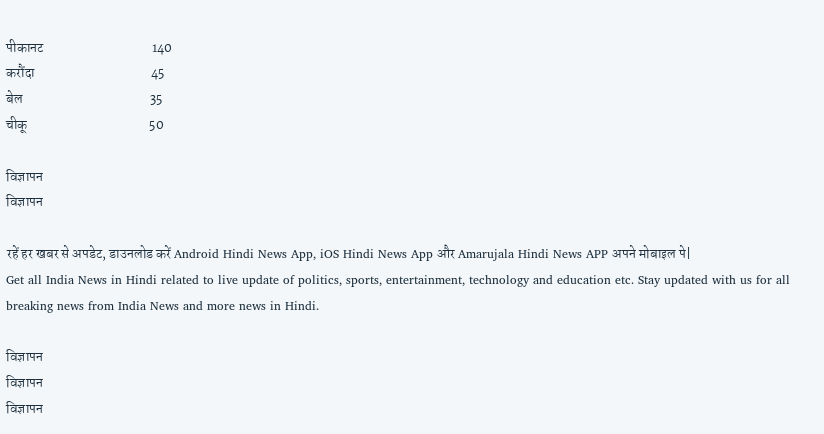पीकानट                                       140
करौंदा                                          45
बेल                                              35
चीकू                                            50

विज्ञापन
विज्ञापन

रहें हर खबर से अपडेट, डाउनलोड करें Android Hindi News App, iOS Hindi News App और Amarujala Hindi News APP अपने मोबाइल पे|
Get all India News in Hindi related to live update of politics, sports, entertainment, technology and education etc. Stay updated with us for all breaking news from India News and more news in Hindi.

विज्ञापन
विज्ञापन
विज्ञापन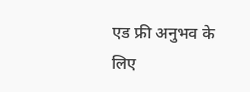एड फ्री अनुभव के लिए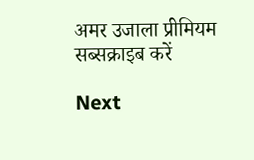अमर उजाला प्रीमियम सब्सक्राइब करें

Next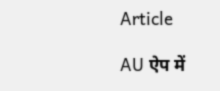Article

AU ऐप में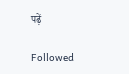पढ़ें

Followed